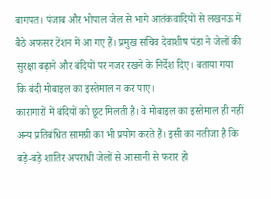बागपत। पंजाब और भोपाल जेल से भागे आतंकवादियों से लखनऊ में बैठे अफसर टेंशन में आ गए हैं। प्रमुख सचिव देवाशीष पंडा ने जेलों की सुरक्षा बढ़ाने और बंदियों पर नजर रखने के निर्देश दिए। बताया गया कि बंदी मोबाइल का इस्तेमाल न कर पाए।
कारागारों में बंदियों को छूट मिलती है। वे मोबाइल का इस्तेमाल ही नहीं अन्य प्रतिबंधित सामग्री का भी प्रयोग करते हैं। इसी का नतीजा है कि बड़े-बड़े शातिर अपराधी जेलों से आसानी से फरार हो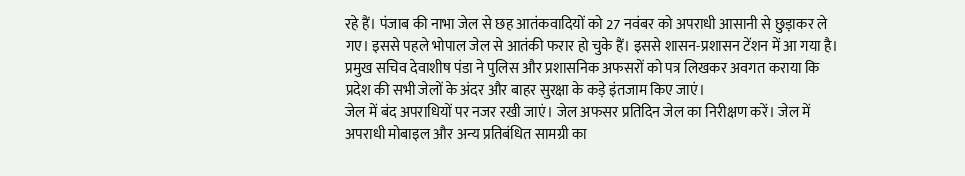रहे हैं। पंजाब की नाभा जेल से छह आतंकवादियों को 27 नवंबर को अपराधी आसानी से छुड़ाकर ले गए। इससे पहले भोपाल जेल से आतंकी फरार हो चुके हैं। इससे शासन-प्रशासन टेंशन में आ गया है। प्रमुख सचिव देवाशीष पंडा ने पुलिस और प्रशासनिक अफसरों को पत्र लिखकर अवगत कराया कि प्रदेश की सभी जेलों के अंदर और बाहर सुरक्षा के कड़े इंतजाम किए जाएं।
जेल में बंद अपराधियों पर नजर रखी जाएं। जेल अफसर प्रतिदिन जेल का निरीक्षण करें। जेल में अपराधी मोबाइल और अन्य प्रतिबंधित सामग्री का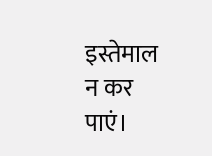इस्तेमाल न कर पाएं।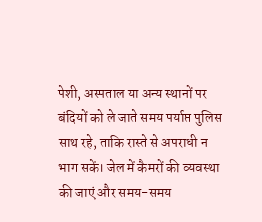पेशी, अस्पताल या अन्य स्थानों पर बंदियों को ले जाते समय पर्याप्त पुलिस साथ रहे, ताकि रास्ते से अपराधी न भाग सकें। जेल में कैमरों की व्यवस्था की जाएं और समय-समय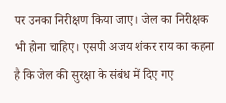पर उनका निरीक्षण किया जाए। जेल का निरीक्षक भी होना चाहिए। एसपी अजय शंकर राय का कहना है कि जेल की सुरक्षा के संबंध में दिए गए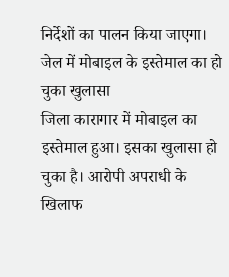निर्देशों का पालन किया जाएगा।
जेल में मोबाइल के इस्तेमाल का हो चुका खुलासा
जिला कारागार में मोबाइल का इस्तेमाल हुआ। इसका खुलासा हो चुका है। आरोपी अपराधी के खिलाफ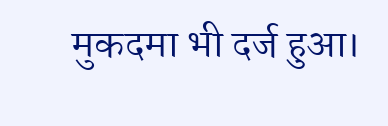मुकदमा भी दर्ज हुआ।